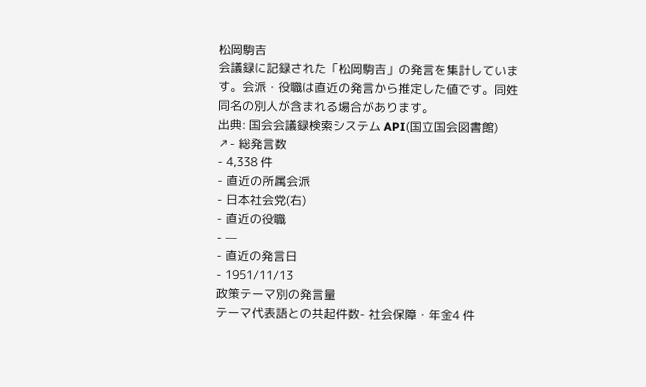松岡駒吉
会議録に記録された「松岡駒吉」の発言を集計しています。会派・役職は直近の発言から推定した値です。同姓同名の別人が含まれる場合があります。
出典: 国会会議録検索システム API(国立国会図書館) ↗- 総発言数
- 4,338 件
- 直近の所属会派
- 日本社会党(右)
- 直近の役職
- —
- 直近の発言日
- 1951/11/13
政策テーマ別の発言量
テーマ代表語との共起件数- 社会保障・年金4 件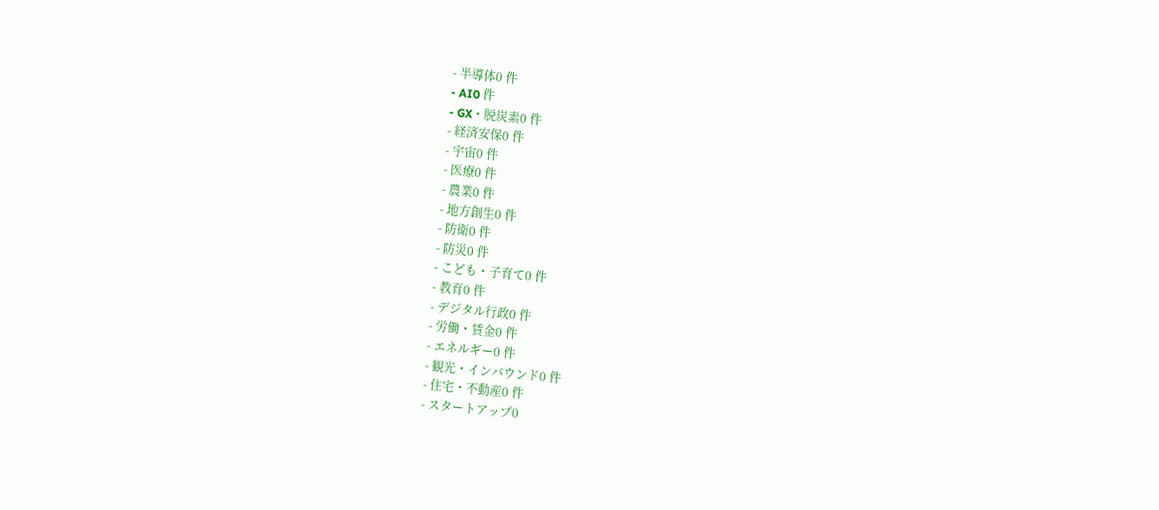- 半導体0 件
- AI0 件
- GX・脱炭素0 件
- 経済安保0 件
- 宇宙0 件
- 医療0 件
- 農業0 件
- 地方創生0 件
- 防衛0 件
- 防災0 件
- こども・子育て0 件
- 教育0 件
- デジタル行政0 件
- 労働・賃金0 件
- エネルギー0 件
- 観光・インバウンド0 件
- 住宅・不動産0 件
- スタートアップ0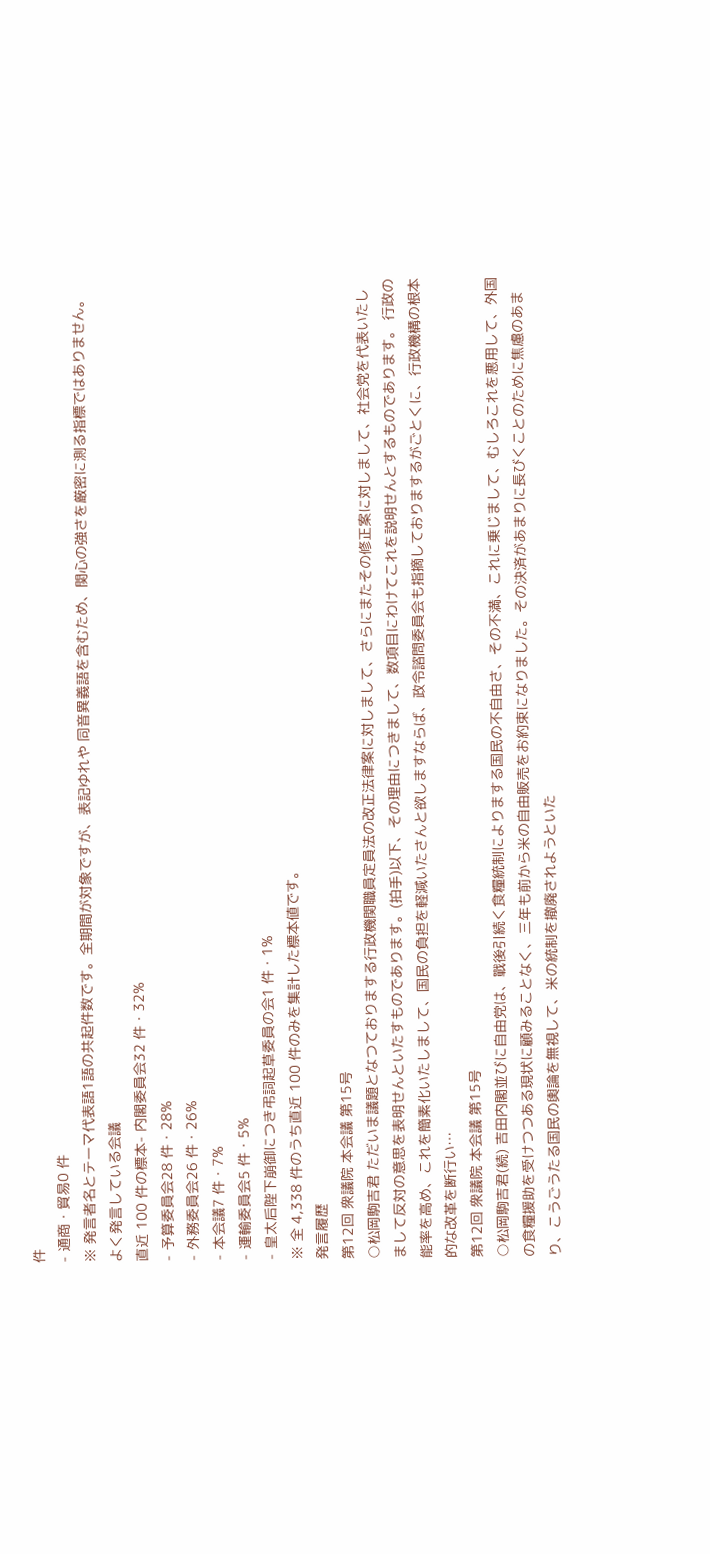件
- 通商・貿易0 件
※ 発言者名とテーマ代表語1語の共起件数です。全期間が対象ですが、表記ゆれや 同音異義語を含むため、関心の強さを厳密に測る指標ではありません。
よく発言している会議
直近 100 件の標本- 内閣委員会32 件・32%
- 予算委員会28 件・28%
- 外務委員会26 件・26%
- 本会議7 件・7%
- 運輸委員会5 件・5%
- 皇太后陛下崩御につき弔詞起草委員の会1 件・1%
※ 全 4,338 件のうち直近 100 件のみを集計した標本値です。
発言履歴
第12回 衆議院 本会議 第15号
○松岡駒吉君 ただいま議題となつておりまする行政機関職員定員法の改正法律案に対しまして、さらにまたその修正案に対しまして、社会党を代表いたしまして反対の意思を表明せんといたすものであります。(拍手)以下、その理由につきまして、数項目にわけてこれを説明せんとするものであります。 行政の能率を高め、これを簡素化いたしまして、国民の負担を軽減いたさんと欲しますならば、政令諮問委員会も指摘しておりまするがごとくに、行政機構の根本的な改革を断行い…
第12回 衆議院 本会議 第15号
○松岡駒吉君(続) 吉田内閣並びに自由党は、戰後引続く食糧統制によりまする国民の不自由さ、その不満、これに乗じまして、むしろこれを悪用して、外国の食糧援助を受けつつある現状に顧みることなく、三年も前から米の自由販売をお約束になりました。その決済があまりに長びくことのために焦慮のあまり、こうごうたる国民の輿論を無視して、米の統制を撤廃されようといた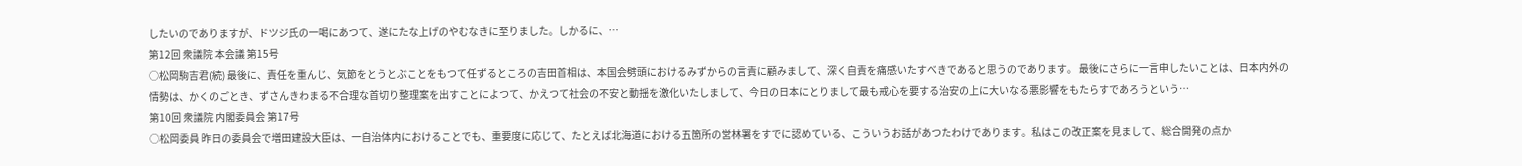したいのでありますが、ドツジ氏の一喝にあつて、遂にたな上げのやむなきに至りました。しかるに、…
第12回 衆議院 本会議 第15号
○松岡駒吉君(続) 最後に、責任を重んじ、気節をとうとぶことをもつて任ずるところの吉田首相は、本国会劈頭におけるみずからの言責に顧みまして、深く自責を痛感いたすべきであると思うのであります。 最後にさらに一言申したいことは、日本内外の情勢は、かくのごとき、ずさんきわまる不合理な首切り整理案を出すことによつて、かえつて社会の不安と動揺を激化いたしまして、今日の日本にとりまして最も戒心を要する治安の上に大いなる悪影響をもたらすであろうという…
第10回 衆議院 内閣委員会 第17号
○松岡委員 昨日の委員会で増田建設大臣は、一自治体内におけることでも、重要度に応じて、たとえば北海道における五箇所の営林署をすでに認めている、こういうお話があつたわけであります。私はこの改正案を見まして、総合開発の点か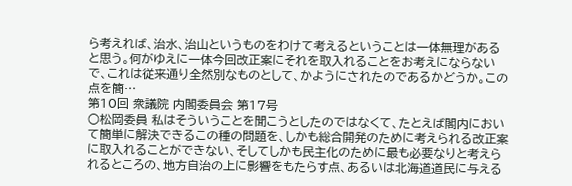ら考えれば、治水、治山というものをわけて考えるということは一体無理があると思う。何がゆえに一体今回改正案にそれを取入れることをお考えにならないで、これは従来通り全然別なものとして、かようにされたのであるかどうか。この点を簡…
第10回 衆議院 内閣委員会 第17号
○松岡委員 私はそういうことを聞こうとしたのではなくて、たとえば閣内において簡単に解決できるこの種の問題を、しかも総合開発のために考えられる改正案に取入れることができない、そしてしかも民主化のために最も必要なりと考えられるところの、地方自治の上に影響をもたらす点、あるいは北海道道民に与える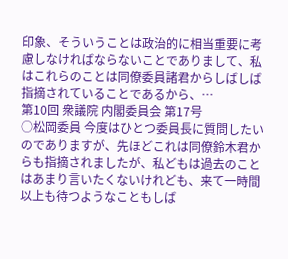印象、そういうことは政治的に相当重要に考慮しなければならないことでありまして、私はこれらのことは同僚委員諸君からしばしば指摘されていることであるから、…
第10回 衆議院 内閣委員会 第17号
○松岡委員 今度はひとつ委員長に質問したいのでありますが、先ほどこれは同僚鈴木君からも指摘されましたが、私どもは過去のことはあまり言いたくないけれども、来て一時間以上も待つようなこともしば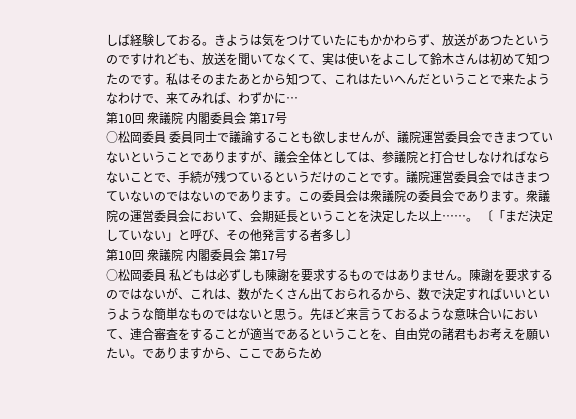しば経験しておる。きようは気をつけていたにもかかわらず、放送があつたというのですけれども、放送を聞いてなくて、実は使いをよこして鈴木さんは初めて知つたのです。私はそのまたあとから知つて、これはたいへんだということで来たようなわけで、来てみれば、わずかに…
第10回 衆議院 内閣委員会 第17号
○松岡委員 委員同士で議論することも欲しませんが、議院運営委員会できまつていないということでありますが、議会全体としては、参議院と打合せしなければならないことで、手続が残つているというだけのことです。議院運営委員会ではきまつていないのではないのであります。この委員会は衆議院の委員会であります。衆議院の運営委員会において、会期延長ということを決定した以上……。 〔「まだ決定していない」と呼び、その他発言する者多し〕
第10回 衆議院 内閣委員会 第17号
○松岡委員 私どもは必ずしも陳謝を要求するものではありません。陳謝を要求するのではないが、これは、数がたくさん出ておられるから、数で決定すればいいというような簡単なものではないと思う。先ほど来言うておるような意味合いにおいて、連合審査をすることが適当であるということを、自由党の諸君もお考えを願いたい。でありますから、ここであらため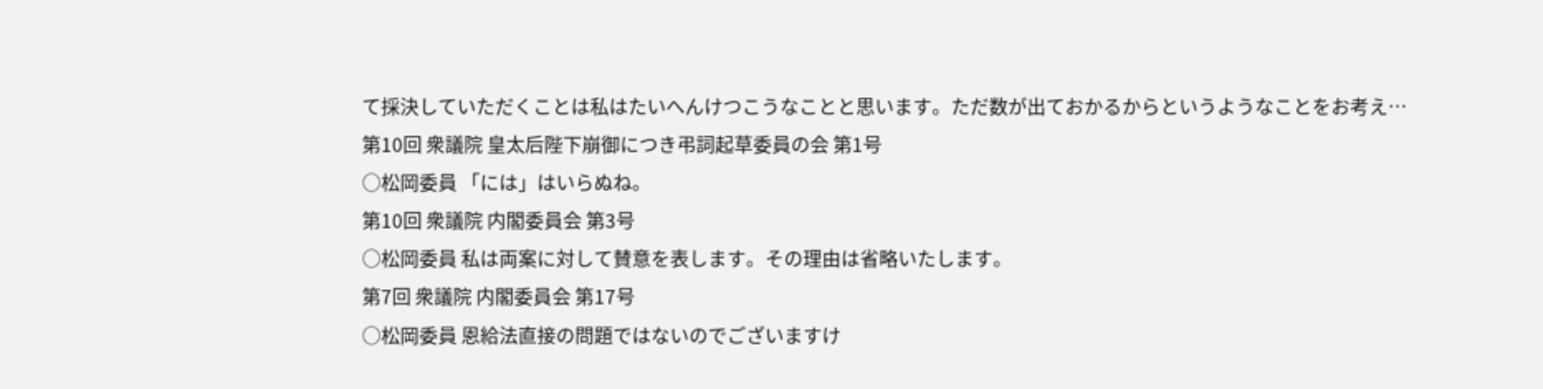て採決していただくことは私はたいへんけつこうなことと思います。ただ数が出ておかるからというようなことをお考え…
第10回 衆議院 皇太后陛下崩御につき弔詞起草委員の会 第1号
○松岡委員 「には」はいらぬね。
第10回 衆議院 内閣委員会 第3号
○松岡委員 私は両案に対して賛意を表します。その理由は省略いたします。
第7回 衆議院 内閣委員会 第17号
○松岡委員 恩給法直接の問題ではないのでございますけ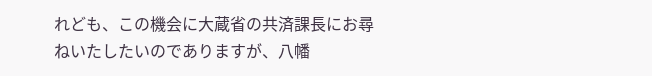れども、この機会に大蔵省の共済課長にお尋ねいたしたいのでありますが、八幡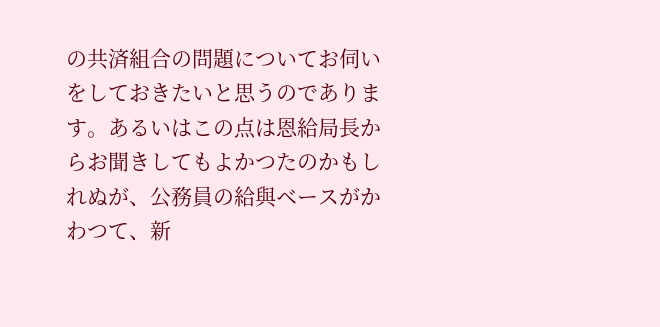の共済組合の問題についてお伺いをしておきたいと思うのであります。あるいはこの点は恩給局長からお聞きしてもよかつたのかもしれぬが、公務員の給與ベースがかわつて、新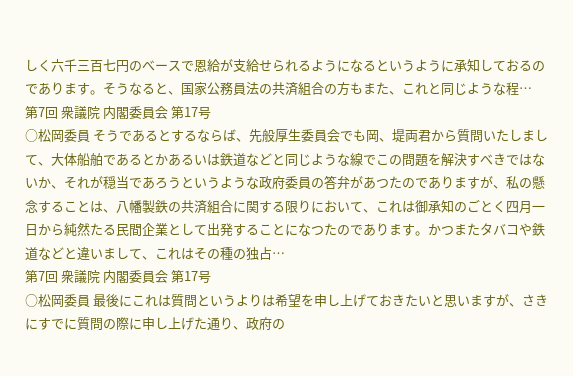しく六千三百七円のべースで恩給が支給せられるようになるというように承知しておるのであります。そうなると、国家公務員法の共済組合の方もまた、これと同じような程…
第7回 衆議院 内閣委員会 第17号
○松岡委員 そうであるとするならば、先般厚生委員会でも岡、堤両君から質問いたしまして、大体船舶であるとかあるいは鉄道などと同じような線でこの問題を解決すべきではないか、それが穏当であろうというような政府委員の答弁があつたのでありますが、私の懸念することは、八幡製鉄の共済組合に関する限りにおいて、これは御承知のごとく四月一日から純然たる民間企業として出発することになつたのであります。かつまたタバコや鉄道などと違いまして、これはその種の独占…
第7回 衆議院 内閣委員会 第17号
○松岡委員 最後にこれは質問というよりは希望を申し上げておきたいと思いますが、さきにすでに質問の際に申し上げた通り、政府の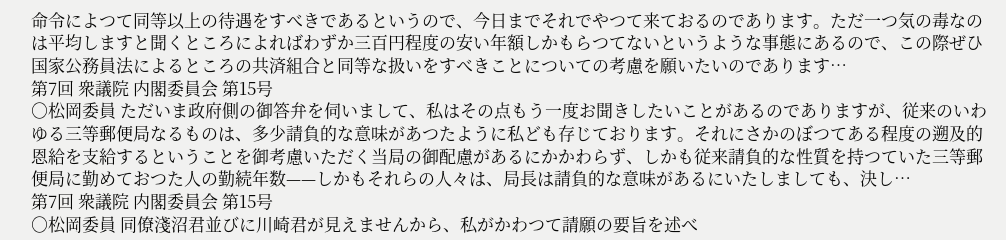命令によつて同等以上の待遇をすべきであるというので、今日までそれでやつて来ておるのであります。ただ一つ気の毒なのは平均しますと聞くところによればわずか三百円程度の安い年額しかもらつてないというような事態にあるので、この際ぜひ国家公務員法によるところの共済組合と同等な扱いをすべきことについての考慮を願いたいのであります…
第7回 衆議院 内閣委員会 第15号
○松岡委員 ただいま政府側の御答弁を伺いまして、私はその点もう一度お聞きしたいことがあるのでありますが、従来のいわゆる三等郵便局なるものは、多少請負的な意味があつたように私ども存じております。それにさかのぼつてある程度の遡及的恩給を支給するということを御考慮いただく当局の御配慮があるにかかわらず、しかも従来請負的な性質を持つていた三等郵便局に勤めておつた人の勤続年数——しかもそれらの人々は、局長は請負的な意味があるにいたしましても、決し…
第7回 衆議院 内閣委員会 第15号
○松岡委員 同僚淺沼君並びに川崎君が見えませんから、私がかわつて請願の要旨を述べ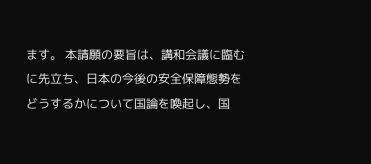ます。 本請願の要旨は、講和会議に臨むに先立ち、日本の今後の安全保障態勢をどうするかについて国論を喚起し、国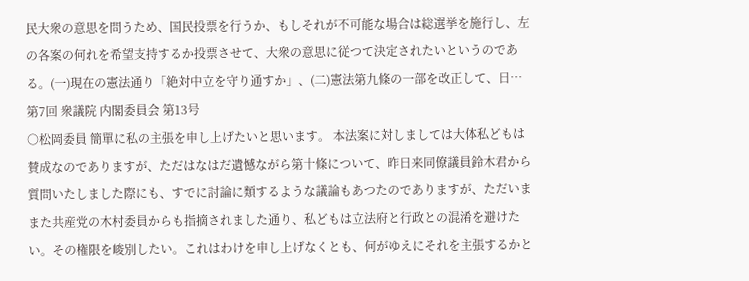民大衆の意思を問うため、国民投票を行うか、もしそれが不可能な場合は総選挙を施行し、左の各案の何れを希望支持するか投票させて、大衆の意思に従つて決定されたいというのである。(一)現在の憲法通り「絶対中立を守り通すか」、(二)憲法第九條の一部を改正して、日…
第7回 衆議院 内閣委員会 第13号
○松岡委員 簡單に私の主張を申し上げたいと思います。 本法案に対しましては大体私どもは賛成なのでありますが、ただはなはだ遺憾ながら第十條について、昨日来同僚議員鈴木君から質問いたしました際にも、すでに討論に類するような議論もあつたのでありますが、ただいままた共産党の木村委員からも指摘されました通り、私どもは立法府と行政との混淆を避けたい。その権限を峻別したい。これはわけを申し上げなくとも、何がゆえにそれを主張するかと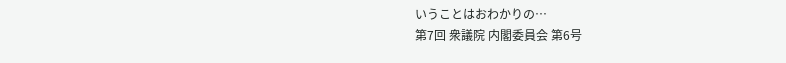いうことはおわかりの…
第7回 衆議院 内閣委員会 第6号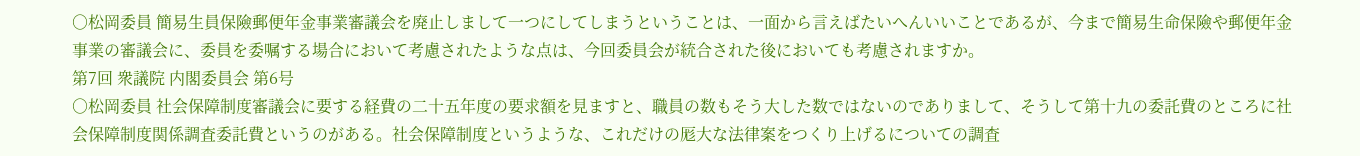○松岡委員 簡易生員保險郵便年金事業審議会を廃止しまして一つにしてしまうということは、一面から言えばたいへんいいことであるが、今まで簡易生命保險や郵便年金事業の審議会に、委員を委嘱する場合において考慮されたような点は、今回委員会が統合された後においても考慮されますか。
第7回 衆議院 内閣委員会 第6号
○松岡委員 社会保障制度審議会に要する経費の二十五年度の要求額を見ますと、職員の数もそう大した数ではないのでありまして、そうして第十九の委託費のところに社会保障制度関係調査委託費というのがある。社会保障制度というような、これだけの厖大な法律案をつくり上げるについての調査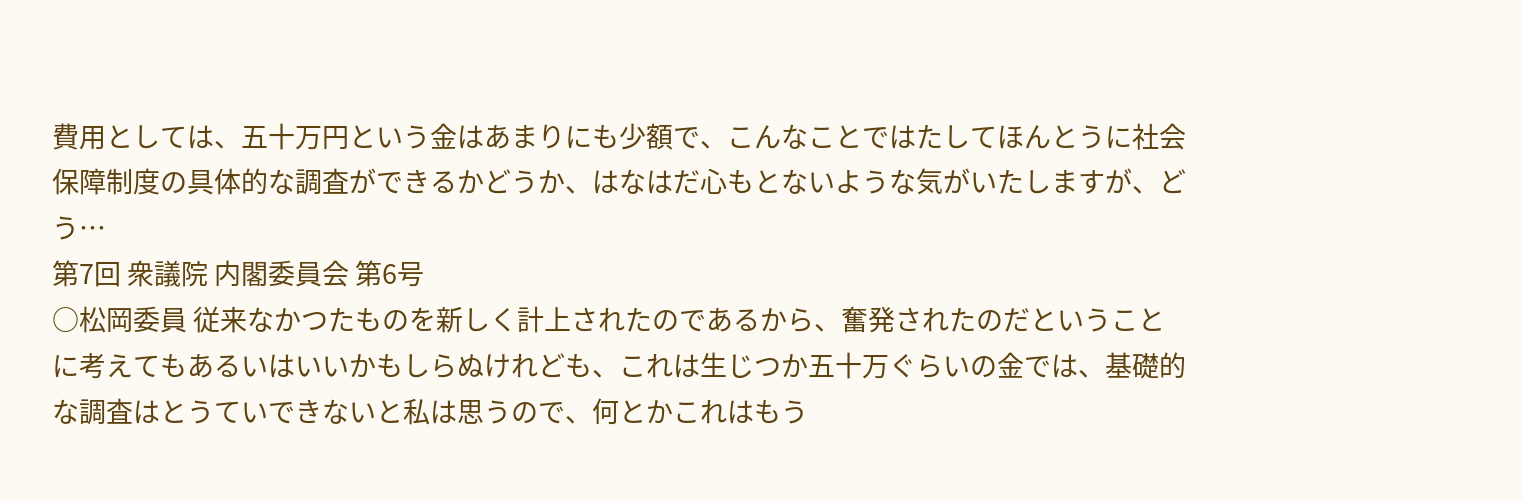費用としては、五十万円という金はあまりにも少額で、こんなことではたしてほんとうに社会保障制度の具体的な調査ができるかどうか、はなはだ心もとないような気がいたしますが、どう…
第7回 衆議院 内閣委員会 第6号
○松岡委員 従来なかつたものを新しく計上されたのであるから、奮発されたのだということに考えてもあるいはいいかもしらぬけれども、これは生じつか五十万ぐらいの金では、基礎的な調査はとうていできないと私は思うので、何とかこれはもう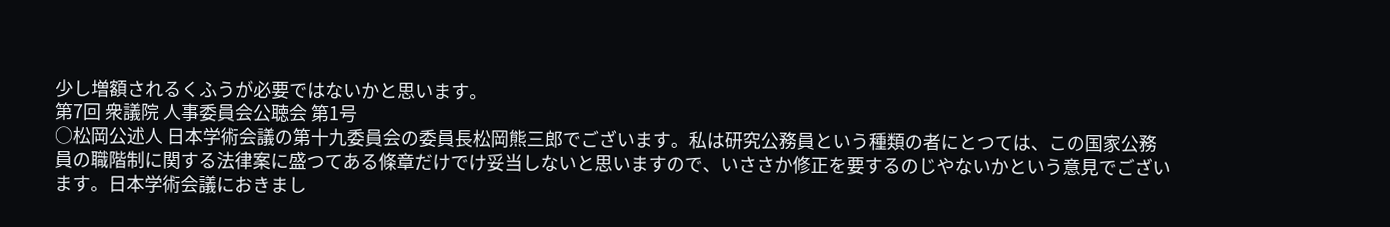少し増額されるくふうが必要ではないかと思います。
第7回 衆議院 人事委員会公聴会 第1号
○松岡公述人 日本学術会議の第十九委員会の委員長松岡熊三郎でございます。私は研究公務員という種類の者にとつては、この国家公務員の職階制に関する法律案に盛つてある條章だけでけ妥当しないと思いますので、いささか修正を要するのじやないかという意見でございます。日本学術会議におきまし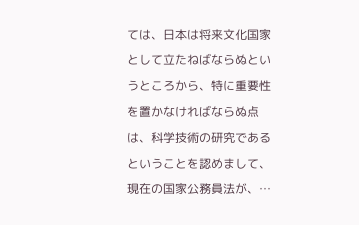ては、日本は将来文化国家として立たねばならぬというところから、特に重要性を置かなければならぬ点は、科学技術の研究であるということを認めまして、現在の国家公務員法が、…